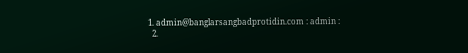1. admin@banglarsangbadprotidin.com : admin :
  2.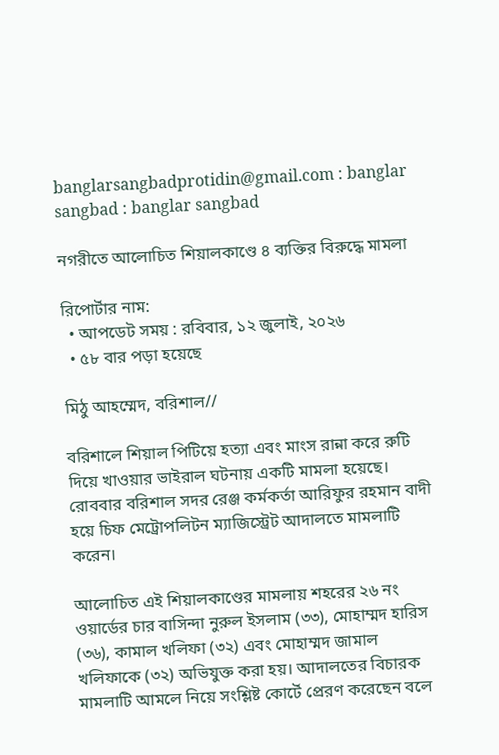banglarsangbadprotidin@gmail.com : banglar sangbad : banglar sangbad

নগরীতে আলোচিত শিয়ালকাণ্ডে ৪ ব্যক্তির বিরুদ্ধে মামলা

রিপোর্টার নাম:
  • আপডেট সময় : রবিবার, ১২ জুলাই, ২০২৬
  • ৫৮ বার পড়া হয়েছে

মিঠু আহম্মেদ, বরিশাল//

বরিশালে শিয়াল পিটিয়ে হত্যা এবং মাংস রান্না করে রুটি দিয়ে খাওয়ার ভাইরাল ঘটনায় একটি মামলা হয়েছে। রোববার বরিশাল সদর রেঞ্জ কর্মকর্তা আরিফুর রহমান বাদী হয়ে চিফ মেট্রোপলিটন ম্যাজিস্ট্রেট আদালতে মামলাটি করেন।

আলোচিত এই শিয়ালকাণ্ডের মামলায় শহরের ২৬ নং ওয়ার্ডের চার বাসিন্দা নুরুল ইসলাম (৩৩), মোহাম্মদ হারিস (৩৬), কামাল খলিফা (৩২) এবং মোহাম্মদ জামাল খলিফাকে (৩২) অভিযুক্ত করা হয়। আদালতের বিচারক মামলাটি আমলে নিয়ে সংশ্লিষ্ট কোর্টে প্রেরণ করেছেন বলে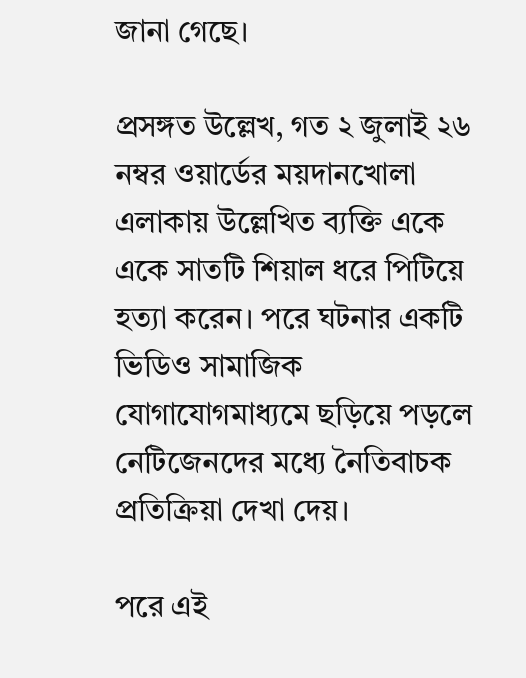জানা গেছে।

প্রসঙ্গত উল্লেখ, গত ২ জুলাই ২৬ নম্বর ওয়ার্ডের ময়দানখোলা এলাকায় উল্লেখিত ব্যক্তি একে একে সাতটি শিয়াল ধরে পিটিয়ে হত্যা করেন। পরে ঘটনার একটি ভিডিও সামাজিক যোগাযোগমাধ্যমে ছড়িয়ে পড়লে নেটিজেনদের মধ্যে নৈতিবাচক প্রতিক্রিয়া দেখা দেয়।

পরে এই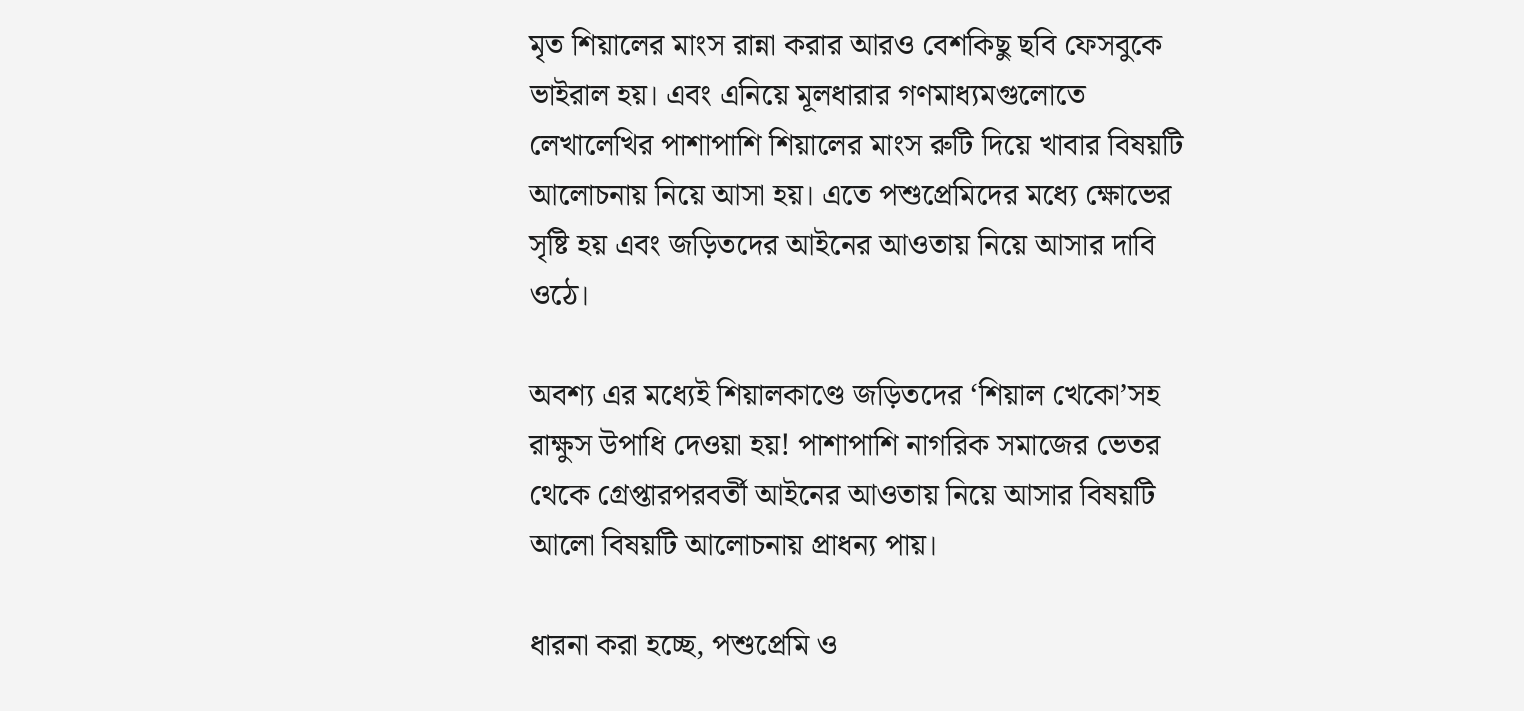মৃত শিয়ালের মাংস রান্না করার আরও বেশকিছু ছবি ফেসবুকে ভাইরাল হয়। এবং এনিয়ে মূলধারার গণমাধ্যমগুলোতে লেখালেখির পাশাপাশি শিয়ালের মাংস রুটি দিয়ে খাবার বিষয়টি আলোচনায় নিয়ে আসা হয়। এতে পশুপ্রেমিদের মধ্যে ক্ষোভের সৃষ্টি হয় এবং জড়িতদের আইনের আওতায় নিয়ে আসার দাবি ওঠে।

অবশ্য এর মধ্যেই শিয়ালকাণ্ডে জড়িতদের ‘শিয়াল খেকো’সহ রাক্ষুস উপাধি দেওয়া হয়! পাশাপাশি নাগরিক সমাজের ভেতর থেকে গ্রেপ্তারপরবর্তী আইনের আওতায় নিয়ে আসার বিষয়টি আলো বিষয়টি আলোচনায় প্রাধন্য পায়।

ধারনা করা হচ্ছে, পশুপ্রেমি ও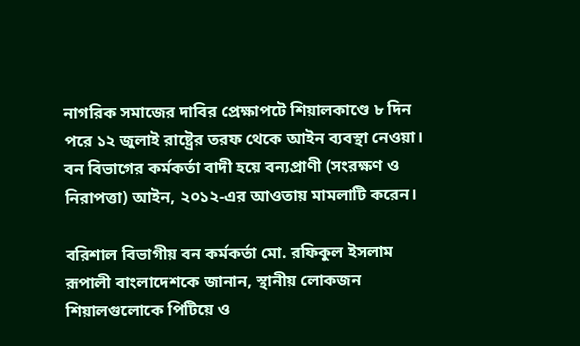নাগরিক সমাজের দাবির প্রেক্ষাপটে শিয়ালকাণ্ডে ৮ দিন পরে ১২ জুলাই রাষ্ট্রের তরফ থেকে আইন ব্যবস্থা নেওয়া। বন বিভাগের কর্মকর্তা বাদী হয়ে বন্যপ্রাণী (সংরক্ষণ ও নিরাপত্তা) আইন, ২০১২-এর আওতায় মামলাটি করেন।

বরিশাল বিভাগীয় বন কর্মকর্তা মো. রফিকুল ইসলাম রূপালী বাংলাদেশকে জানান, স্থানীয় লোকজন শিয়ালগুলোকে পিটিয়ে ও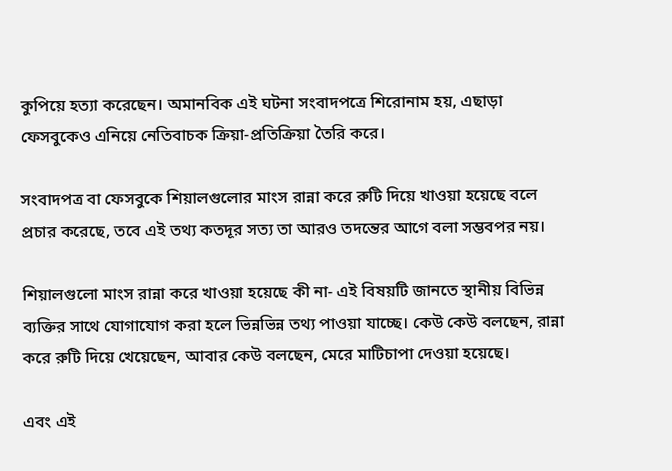কুপিয়ে হত্যা করেছেন। অমানবিক এই ঘটনা সংবাদপত্রে শিরোনাম হয়, এছাড়া ফেসবুকেও এনিয়ে নেতিবাচক ক্রিয়া-প্রতিক্রিয়া তৈরি করে।

সংবাদপত্র বা ফেসবুকে শিয়ালগুলোর মাংস রান্না করে রুটি দিয়ে খাওয়া হয়েছে বলে প্রচার করেছে, তবে এই তথ্য কতদূর সত্য তা আরও তদন্তের আগে বলা সম্ভবপর নয়।

শিয়ালগুলো মাংস রান্না করে খাওয়া হয়েছে কী না- এই বিষয়টি জানতে স্থানীয় বিভিন্ন ব্যক্তির সাথে যোগাযোগ করা হলে ভিন্নভিন্ন তথ্য পাওয়া যাচ্ছে। কেউ কেউ বলছেন, রান্না করে রুটি দিয়ে খেয়েছেন, আবার কেউ বলছেন, মেরে মাটিচাপা দেওয়া হয়েছে।

এবং এই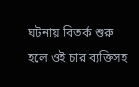ঘটনায় বিতর্ক শুরু হলে ওই চার ব্যক্তিসহ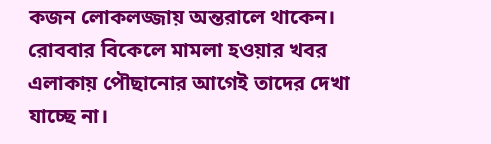কজন লোকলজ্জায় অন্তরালে থাকেন। রোববার বিকেলে মামলা হওয়ার খবর এলাকায় পৌছানোর আগেই তাদের দেখা যাচ্ছে না।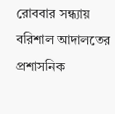রোববার সন্ধ্যায় বরিশাল আদালতের প্রশাসনিক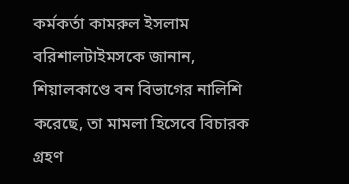কর্মকর্তা কামরুল ইসলাম বরিশালটাইমসকে জানান, শিয়ালকাণ্ডে বন বিভাগের নালিশি করেছে, তা মামলা হিসেবে বিচারক গ্রহণ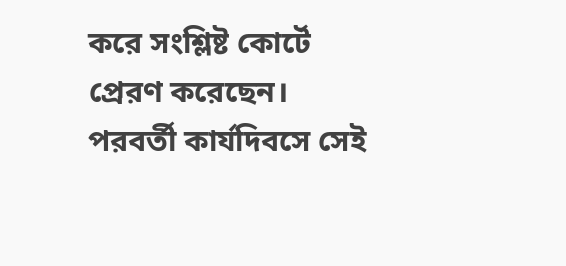করে সংশ্লিষ্ট কোর্টে প্রেরণ করেছেন। পরবর্তী কার্যদিবসে সেই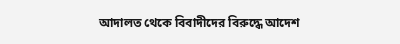আদালত থেকে বিবাদীদের বিরুদ্ধে আদেশ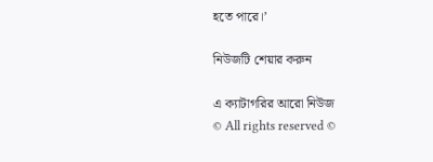হতে পারে।’

নিউজটি শেয়ার করুন

এ ক্যাটাগরির আরো নিউজ
© All rights reserved ©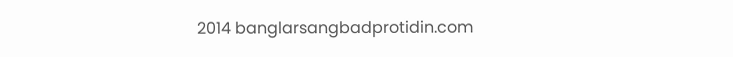2014 banglarsangbadprotidin.com